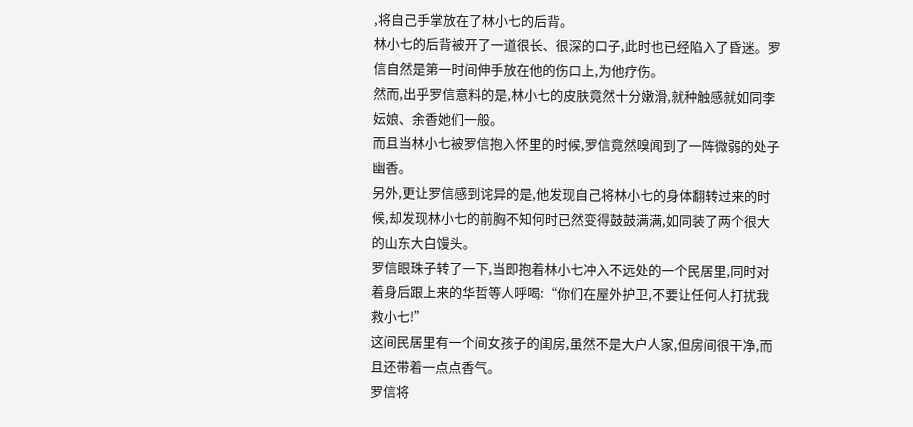,将自己手掌放在了林小七的后背。
林小七的后背被开了一道很长、很深的口子,此时也已经陷入了昏迷。罗信自然是第一时间伸手放在他的伤口上,为他疗伤。
然而,出乎罗信意料的是,林小七的皮肤竟然十分嫩滑,就种触感就如同李妘娘、余香她们一般。
而且当林小七被罗信抱入怀里的时候,罗信竟然嗅闻到了一阵微弱的处子幽香。
另外,更让罗信感到诧异的是,他发现自己将林小七的身体翻转过来的时候,却发现林小七的前胸不知何时已然变得鼓鼓满满,如同装了两个很大的山东大白馒头。
罗信眼珠子转了一下,当即抱着林小七冲入不远处的一个民居里,同时对着身后跟上来的华哲等人呼喝:“你们在屋外护卫,不要让任何人打扰我救小七!”
这间民居里有一个间女孩子的闺房,虽然不是大户人家,但房间很干净,而且还带着一点点香气。
罗信将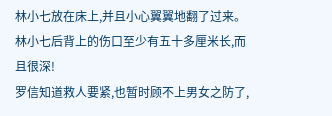林小七放在床上,并且小心翼翼地翻了过来。
林小七后背上的伤口至少有五十多厘米长,而且很深!
罗信知道救人要紧,也暂时顾不上男女之防了,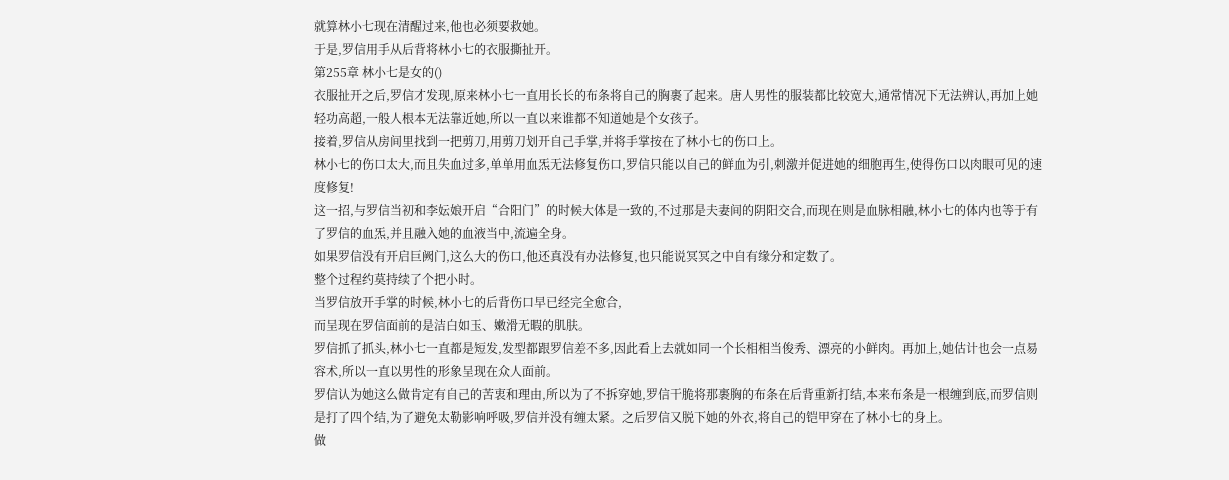就算林小七现在清醒过来,他也必须要救她。
于是,罗信用手从后背将林小七的衣服撕扯开。
第255章 林小七是女的()
衣服扯开之后,罗信才发现,原来林小七一直用长长的布条将自己的胸裹了起来。唐人男性的服装都比较宽大,通常情况下无法辨认,再加上她轻功高超,一般人根本无法靠近她,所以一直以来谁都不知道她是个女孩子。
接着,罗信从房间里找到一把剪刀,用剪刀划开自己手掌,并将手掌按在了林小七的伤口上。
林小七的伤口太大,而且失血过多,单单用血炁无法修复伤口,罗信只能以自己的鲜血为引,刺激并促进她的细胞再生,使得伤口以肉眼可见的速度修复!
这一招,与罗信当初和李妘娘开启“合阳门”的时候大体是一致的,不过那是夫妻间的阴阳交合,而现在则是血脉相融,林小七的体内也等于有了罗信的血炁,并且融入她的血液当中,流遍全身。
如果罗信没有开启巨阙门,这么大的伤口,他还真没有办法修复,也只能说冥冥之中自有缘分和定数了。
整个过程约莫持续了个把小时。
当罗信放开手掌的时候,林小七的后背伤口早已经完全愈合,
而呈现在罗信面前的是洁白如玉、嫩滑无暇的肌肤。
罗信抓了抓头,林小七一直都是短发,发型都跟罗信差不多,因此看上去就如同一个长相相当俊秀、漂亮的小鲜肉。再加上,她估计也会一点易容术,所以一直以男性的形象呈现在众人面前。
罗信认为她这么做肯定有自己的苦衷和理由,所以为了不拆穿她,罗信干脆将那裹胸的布条在后背重新打结,本来布条是一根缠到底,而罗信则是打了四个结,为了避免太勒影响呼吸,罗信并没有缠太紧。之后罗信又脱下她的外衣,将自己的铠甲穿在了林小七的身上。
做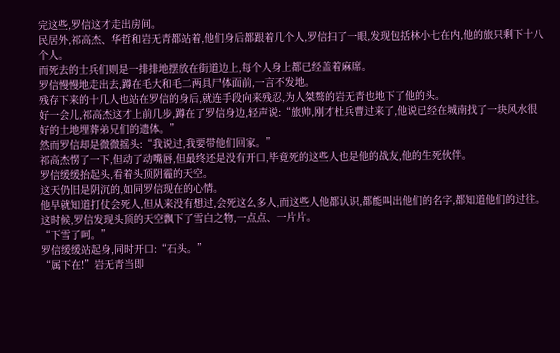完这些,罗信这才走出房间。
民居外,祁高杰、华哲和岩无青都站着,他们身后都跟着几个人,罗信扫了一眼,发现包括林小七在内,他的旅只剩下十八个人。
而死去的士兵们则是一排排地摆放在街道边上,每个人身上都已经盖着麻席。
罗信慢慢地走出去,蹲在毛大和毛二两具尸体面前,一言不发地。
残存下来的十几人也站在罗信的身后,就连手段向来残忍,为人桀骜的岩无青也地下了他的头。
好一会儿,祁高杰这才上前几步,蹲在了罗信身边,轻声说:“旅帅,刚才杜兵曹过来了,他说已经在城南找了一块风水很好的土地埋葬弟兄们的遗体。”
然而罗信却是微微摇头:“我说过,我要带他们回家。”
祁高杰愣了一下,但动了动嘴唇,但最终还是没有开口,毕竟死的这些人也是他的战友,他的生死伙伴。
罗信缓缓抬起头,看着头顶阴霾的天空。
这天仍旧是阴沉的,如同罗信现在的心情。
他早就知道打仗会死人,但从来没有想过,会死这么多人,而这些人他都认识,都能叫出他们的名字,都知道他们的过往。
这时候,罗信发现头顶的天空飘下了雪白之物,一点点、一片片。
“下雪了呵。”
罗信缓缓站起身,同时开口:“石头。”
“属下在!”岩无青当即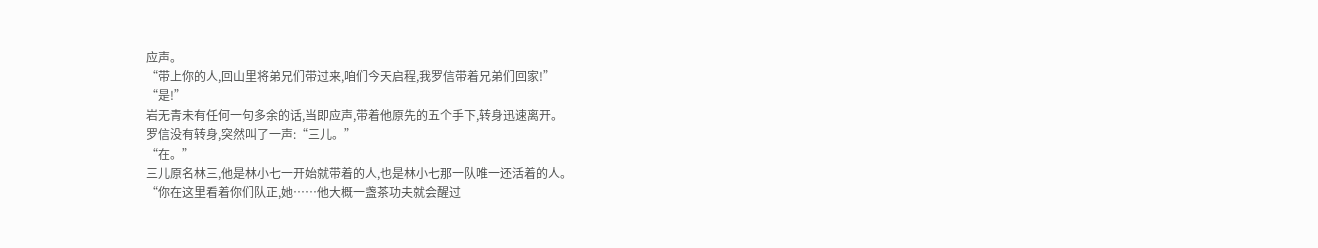应声。
“带上你的人,回山里将弟兄们带过来,咱们今天启程,我罗信带着兄弟们回家!”
“是!”
岩无青未有任何一句多余的话,当即应声,带着他原先的五个手下,转身迅速离开。
罗信没有转身,突然叫了一声:“三儿。”
“在。”
三儿原名林三,他是林小七一开始就带着的人,也是林小七那一队唯一还活着的人。
“你在这里看着你们队正,她……他大概一盏茶功夫就会醒过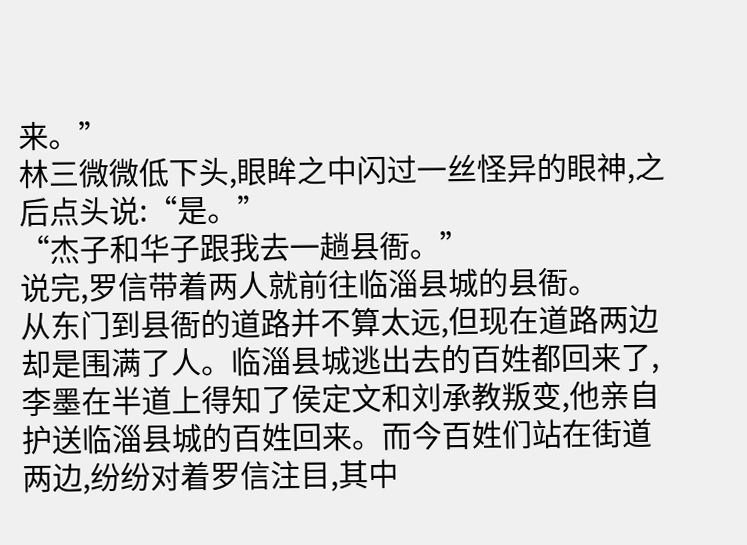来。”
林三微微低下头,眼眸之中闪过一丝怪异的眼神,之后点头说:“是。”
“杰子和华子跟我去一趟县衙。”
说完,罗信带着两人就前往临淄县城的县衙。
从东门到县衙的道路并不算太远,但现在道路两边却是围满了人。临淄县城逃出去的百姓都回来了,李墨在半道上得知了侯定文和刘承教叛变,他亲自护送临淄县城的百姓回来。而今百姓们站在街道两边,纷纷对着罗信注目,其中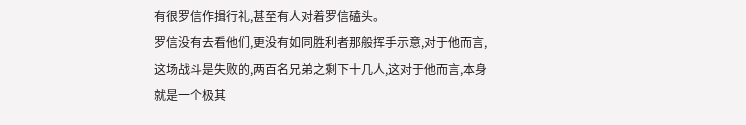有很罗信作揖行礼,甚至有人对着罗信磕头。
罗信没有去看他们,更没有如同胜利者那般挥手示意,对于他而言,这场战斗是失败的,两百名兄弟之剩下十几人,这对于他而言,本身就是一个极其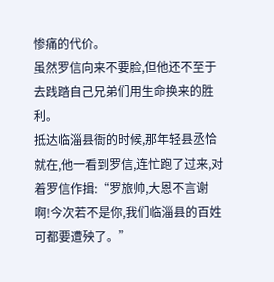惨痛的代价。
虽然罗信向来不要脸,但他还不至于去践踏自己兄弟们用生命换来的胜利。
抵达临淄县衙的时候,那年轻县丞恰就在,他一看到罗信,连忙跑了过来,对着罗信作揖:“罗旅帅,大恩不言谢啊!今次若不是你,我们临淄县的百姓可都要遭殃了。”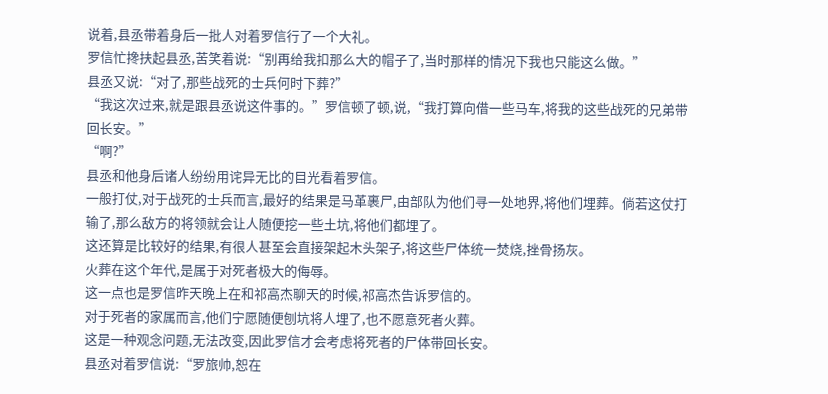说着,县丞带着身后一批人对着罗信行了一个大礼。
罗信忙搀扶起县丞,苦笑着说:“别再给我扣那么大的帽子了,当时那样的情况下我也只能这么做。”
县丞又说:“对了,那些战死的士兵何时下葬?”
“我这次过来,就是跟县丞说这件事的。”罗信顿了顿,说,“我打算向借一些马车,将我的这些战死的兄弟带回长安。”
“啊?”
县丞和他身后诸人纷纷用诧异无比的目光看着罗信。
一般打仗,对于战死的士兵而言,最好的结果是马革裹尸,由部队为他们寻一处地界,将他们埋葬。倘若这仗打输了,那么敌方的将领就会让人随便挖一些土坑,将他们都埋了。
这还算是比较好的结果,有很人甚至会直接架起木头架子,将这些尸体统一焚烧,挫骨扬灰。
火葬在这个年代,是属于对死者极大的侮辱。
这一点也是罗信昨天晚上在和祁高杰聊天的时候,祁高杰告诉罗信的。
对于死者的家属而言,他们宁愿随便刨坑将人埋了,也不愿意死者火葬。
这是一种观念问题,无法改变,因此罗信才会考虑将死者的尸体带回长安。
县丞对着罗信说:“罗旅帅,恕在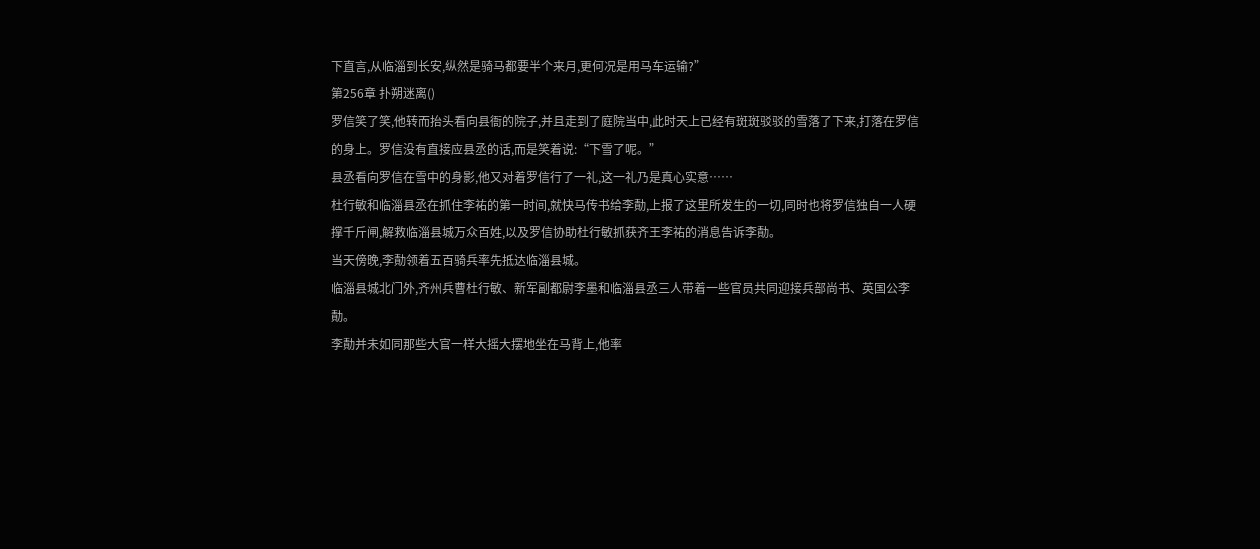下直言,从临淄到长安,纵然是骑马都要半个来月,更何况是用马车运输?”
第256章 扑朔迷离()
罗信笑了笑,他转而抬头看向县衙的院子,并且走到了庭院当中,此时天上已经有斑斑驳驳的雪落了下来,打落在罗信的身上。罗信没有直接应县丞的话,而是笑着说:“下雪了呢。”
县丞看向罗信在雪中的身影,他又对着罗信行了一礼,这一礼乃是真心实意……
杜行敏和临淄县丞在抓住李祐的第一时间,就快马传书给李勣,上报了这里所发生的一切,同时也将罗信独自一人硬撑千斤闸,解救临淄县城万众百姓,以及罗信协助杜行敏抓获齐王李祐的消息告诉李勣。
当天傍晚,李勣领着五百骑兵率先抵达临淄县城。
临淄县城北门外,齐州兵曹杜行敏、新军副都尉李墨和临淄县丞三人带着一些官员共同迎接兵部尚书、英国公李勣。
李勣并未如同那些大官一样大摇大摆地坐在马背上,他率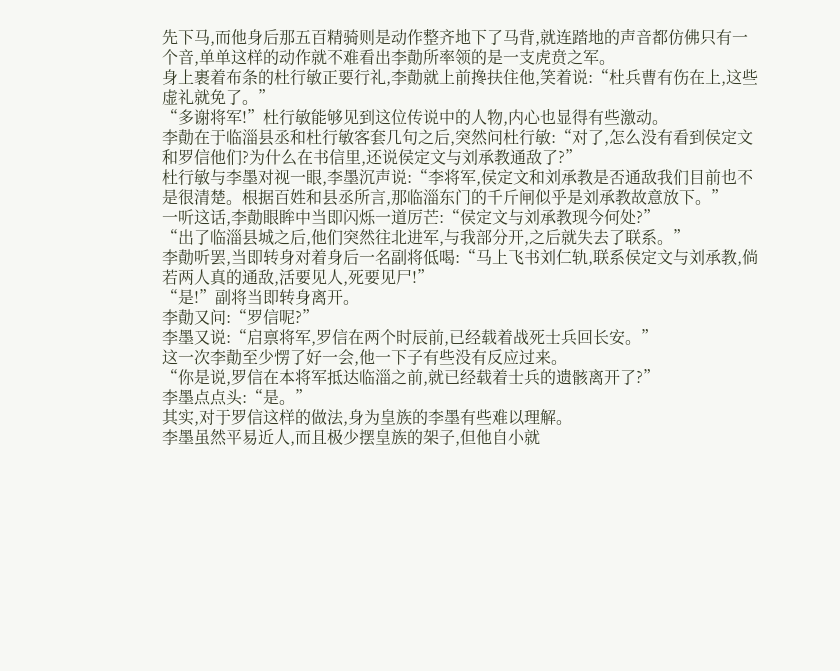先下马,而他身后那五百精骑则是动作整齐地下了马背,就连踏地的声音都仿佛只有一个音,单单这样的动作就不难看出李勣所率领的是一支虎贲之军。
身上裹着布条的杜行敏正要行礼,李勣就上前搀扶住他,笑着说:“杜兵曹有伤在上,这些虚礼就免了。”
“多谢将军!”杜行敏能够见到这位传说中的人物,内心也显得有些激动。
李勣在于临淄县丞和杜行敏客套几句之后,突然问杜行敏:“对了,怎么没有看到侯定文和罗信他们?为什么在书信里,还说侯定文与刘承教通敌了?”
杜行敏与李墨对视一眼,李墨沉声说:“李将军,侯定文和刘承教是否通敌我们目前也不是很清楚。根据百姓和县丞所言,那临淄东门的千斤闸似乎是刘承教故意放下。”
一听这话,李勣眼眸中当即闪烁一道厉芒:“侯定文与刘承教现今何处?”
“出了临淄县城之后,他们突然往北进军,与我部分开,之后就失去了联系。”
李勣听罢,当即转身对着身后一名副将低喝:“马上飞书刘仁轨,联系侯定文与刘承教,倘若两人真的通敌,活要见人,死要见尸!”
“是!”副将当即转身离开。
李勣又问:“罗信呢?”
李墨又说:“启禀将军,罗信在两个时辰前,已经载着战死士兵回长安。”
这一次李勣至少愣了好一会,他一下子有些没有反应过来。
“你是说,罗信在本将军抵达临淄之前,就已经载着士兵的遗骸离开了?”
李墨点点头:“是。”
其实,对于罗信这样的做法,身为皇族的李墨有些难以理解。
李墨虽然平易近人,而且极少摆皇族的架子,但他自小就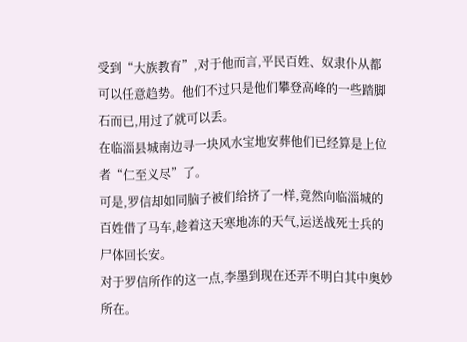受到“大族教育”,对于他而言,平民百姓、奴隶仆从都可以任意趋势。他们不过只是他们攀登高峰的一些踏脚石而已,用过了就可以丢。
在临淄县城南边寻一块风水宝地安葬他们已经算是上位者“仁至义尽”了。
可是,罗信却如同脑子被们给挤了一样,竟然向临淄城的百姓借了马车,趁着这天寒地冻的天气,运送战死士兵的尸体回长安。
对于罗信所作的这一点,李墨到现在还弄不明白其中奥妙所在。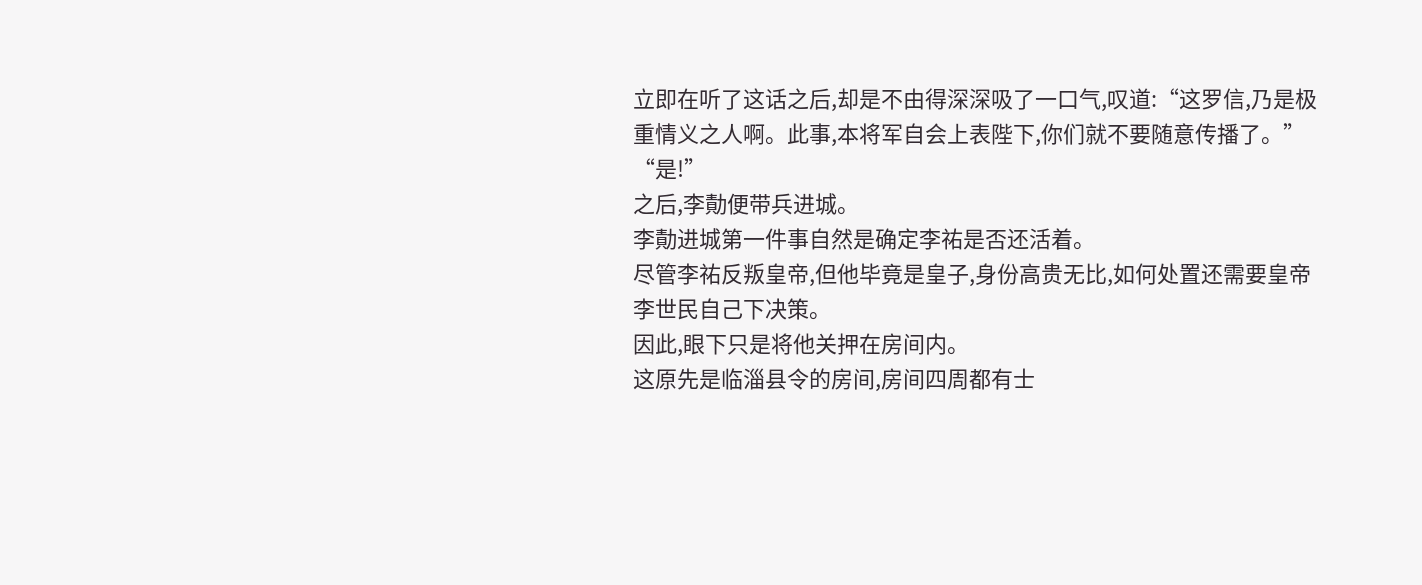立即在听了这话之后,却是不由得深深吸了一口气,叹道:“这罗信,乃是极重情义之人啊。此事,本将军自会上表陛下,你们就不要随意传播了。”
“是!”
之后,李勣便带兵进城。
李勣进城第一件事自然是确定李祐是否还活着。
尽管李祐反叛皇帝,但他毕竟是皇子,身份高贵无比,如何处置还需要皇帝李世民自己下决策。
因此,眼下只是将他关押在房间内。
这原先是临淄县令的房间,房间四周都有士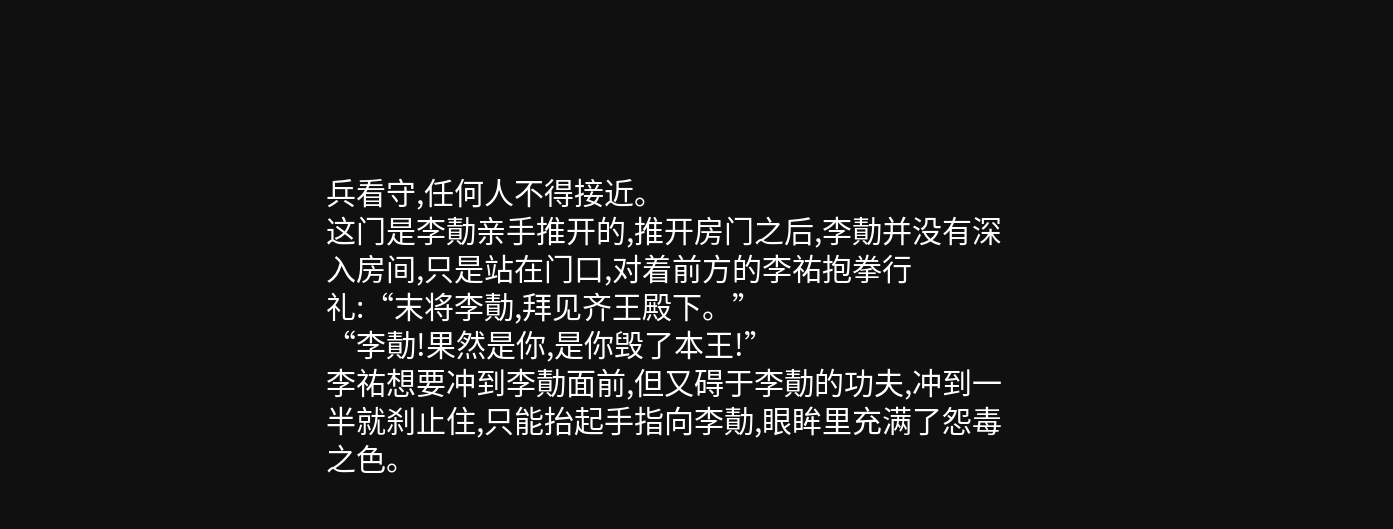兵看守,任何人不得接近。
这门是李勣亲手推开的,推开房门之后,李勣并没有深入房间,只是站在门口,对着前方的李祐抱拳行礼:“末将李勣,拜见齐王殿下。”
“李勣!果然是你,是你毁了本王!”
李祐想要冲到李勣面前,但又碍于李勣的功夫,冲到一半就刹止住,只能抬起手指向李勣,眼眸里充满了怨毒之色。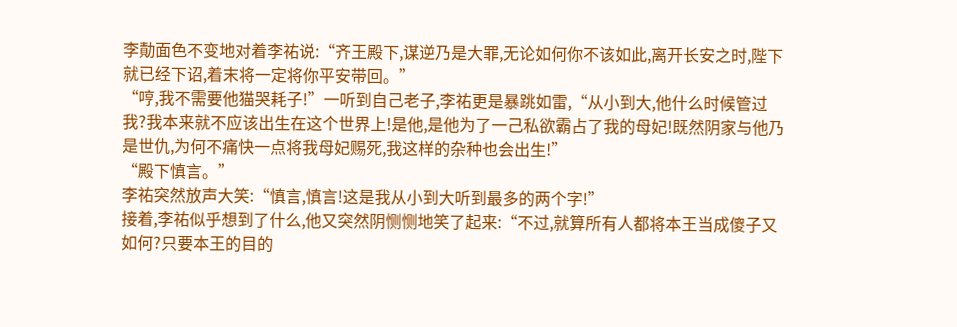李勣面色不变地对着李祐说:“齐王殿下,谋逆乃是大罪,无论如何你不该如此,离开长安之时,陛下就已经下诏,着末将一定将你平安带回。”
“哼,我不需要他猫哭耗子!”一听到自己老子,李祐更是暴跳如雷,“从小到大,他什么时候管过我?我本来就不应该出生在这个世界上!是他,是他为了一己私欲霸占了我的母妃!既然阴家与他乃是世仇,为何不痛快一点将我母妃赐死,我这样的杂种也会出生!”
“殿下慎言。”
李祐突然放声大笑:“慎言,慎言!这是我从小到大听到最多的两个字!”
接着,李祐似乎想到了什么,他又突然阴恻恻地笑了起来:“不过,就算所有人都将本王当成傻子又如何?只要本王的目的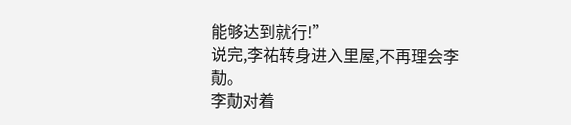能够达到就行!”
说完,李祐转身进入里屋,不再理会李勣。
李勣对着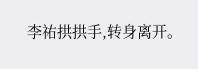李祐拱拱手,转身离开。